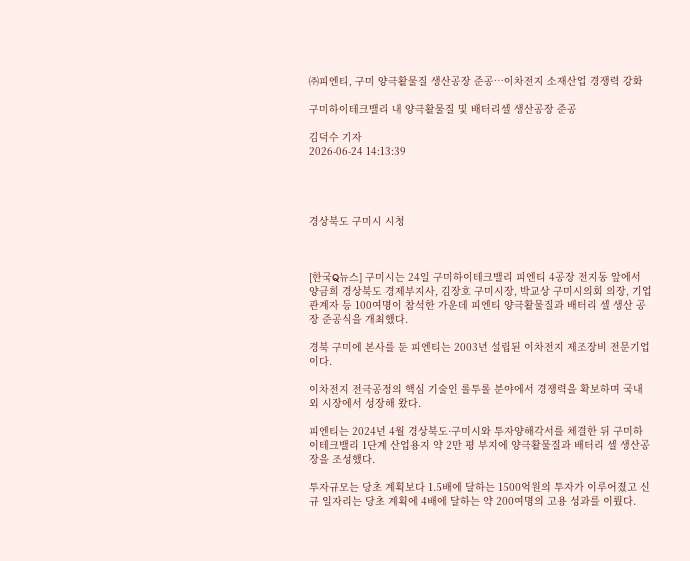㈜피엔티, 구미 양극활물질 생산공장 준공…이차전지 소재산업 경쟁력 강화

구미하이테크밸리 내 양극활물질 및 배터리셀 생산공장 준공

김덕수 기자
2026-06-24 14:13:39




경상북도 구미시 시청



[한국Q뉴스] 구미시는 24일 구미하이테크밸리 피엔티 4공장 전지동 앞에서 양금희 경상북도 경제부지사, 김장호 구미시장, 박교상 구미시의회 의장, 기업 관계자 등 100여명이 참석한 가운데 피엔티 양극활물질과 배터리 셀 생산 공장 준공식을 개최했다.

경북 구미에 본사를 둔 피엔티는 2003년 설립된 이차전지 제조장비 전문기업이다.

이차전지 전극공정의 핵심 기술인 롤투롤 분야에서 경쟁력을 확보하며 국내외 시장에서 성장해 왔다.

피엔티는 2024년 4월 경상북도·구미시와 투자양해각서를 체결한 뒤 구미하이테크밸리 1단계 산업용지 약 2만 평 부지에 양극활물질과 배터리 셀 생산공장을 조성했다.

투자규모는 당초 계획보다 1.5배에 달하는 1500억원의 투자가 이루어졌고 신규 일자리는 당초 계획에 4배에 달하는 약 200여명의 고용 성과를 이뤘다.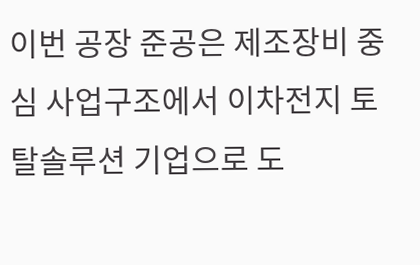이번 공장 준공은 제조장비 중심 사업구조에서 이차전지 토탈솔루션 기업으로 도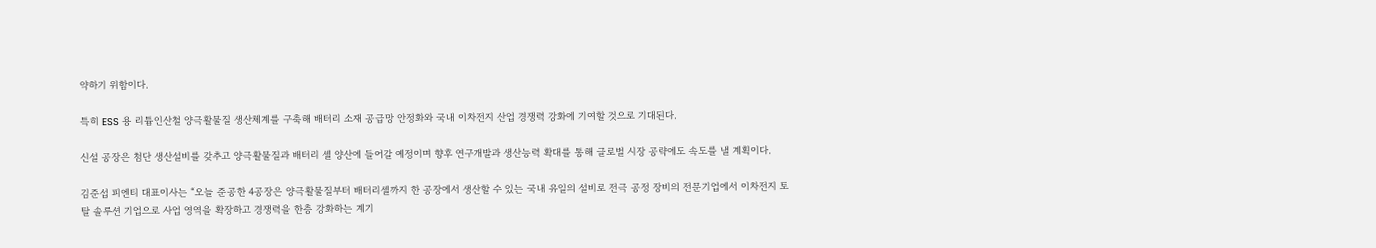약하기 위함이다.

특히 ESS 용 리튬인산철 양극활물질 생산체계를 구축해 배터리 소재 공급망 안정화와 국내 이차전지 산업 경쟁력 강화에 기여할 것으로 기대된다.

신설 공장은 첨단 생산설비를 갖추고 양극활물질과 배터리 셀 양산에 들어갈 예정이며 향후 연구개발과 생산능력 확대를 통해 글로벌 시장 공략에도 속도를 낼 계획이다.

김준섭 피엔티 대표이사는 “오늘 준공한 4공장은 양극활물질부터 배터리셀까지 한 공장에서 생산할 수 있는 국내 유일의 설비로 전극 공정 장비의 전문기업에서 이차전지 토탈 솔루션 기업으로 사업 영역을 확장하고 경쟁력을 한층 강화하는 계기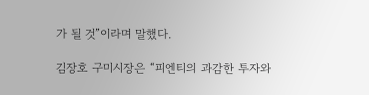가 될 것”이라며 말했다.

김장호 구미시장은 “피엔티의 과감한 투자와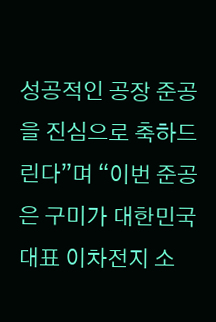성공적인 공장 준공을 진심으로 축하드린다”며 “이번 준공은 구미가 대한민국 대표 이차전지 소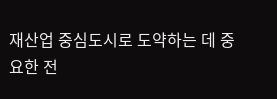재산업 중심도시로 도약하는 데 중요한 전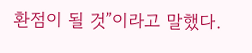환점이 될 것”이라고 말했다.